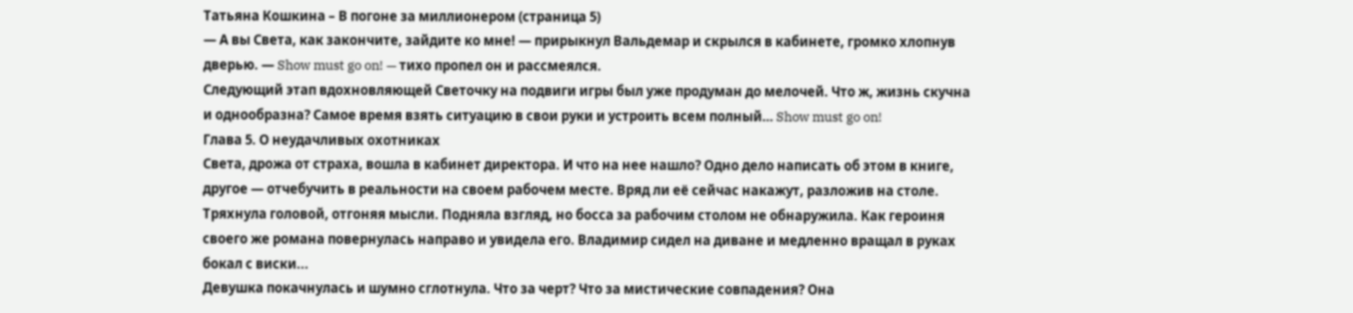Татьяна Кошкина – В погоне за миллионером (страница 5)
— А вы Света, как закончите, зайдите ко мне! — прирыкнул Вальдемар и скрылся в кабинете, громко хлопнув дверью. — Show must go on! — тихо пропел он и рассмеялся.
Следующий этап вдохновляющей Светочку на подвиги игры был уже продуман до мелочей. Что ж, жизнь скучна и однообразна? Самое время взять ситуацию в свои руки и устроить всем полный… Show must go on!
Глава 5. О неудачливых охотниках
Света, дрожа от страха, вошла в кабинет директора. И что на нее нашло? Одно дело написать об этом в книге, другое — отчебучить в реальности на своем рабочем месте. Вряд ли её сейчас накажут, разложив на столе. Тряхнула головой, отгоняя мысли. Подняла взгляд, но босса за рабочим столом не обнаружила. Как героиня своего же романа повернулась направо и увидела его. Владимир сидел на диване и медленно вращал в руках бокал с виски...
Девушка покачнулась и шумно сглотнула. Что за черт? Что за мистические совпадения? Она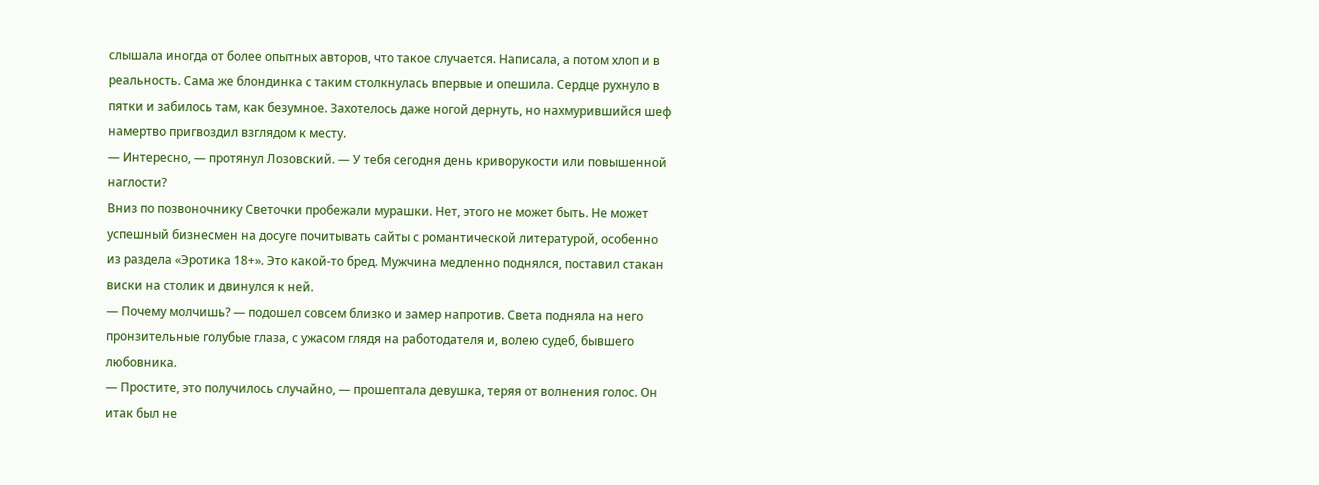слышала иногда от более опытных авторов, что такое случается. Написала, а потом хлоп и в реальность. Сама же блондинка с таким столкнулась впервые и опешила. Сердце рухнуло в пятки и забилось там, как безумное. Захотелось даже ногой дернуть, но нахмурившийся шеф намертво пригвоздил взглядом к месту.
— Интересно, — протянул Лозовский. — У тебя сегодня день криворукости или повышенной наглости?
Вниз по позвоночнику Светочки пробежали мурашки. Нет, этого не может быть. Не может успешный бизнесмен на досуге почитывать сайты с романтической литературой, особенно из раздела «Эротика 18+». Это какой-то бред. Мужчина медленно поднялся, поставил стакан виски на столик и двинулся к ней.
— Почему молчишь? — подошел совсем близко и замер напротив. Света подняла на него пронзительные голубые глаза, с ужасом глядя на работодателя и, волею судеб, бывшего любовника.
— Простите, это получилось случайно, — прошептала девушка, теряя от волнения голос. Он итак был не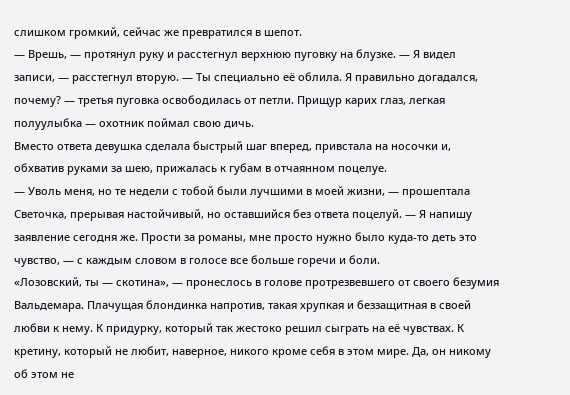слишком громкий, сейчас же превратился в шепот.
— Врешь, — протянул руку и расстегнул верхнюю пуговку на блузке. — Я видел записи, — расстегнул вторую. — Ты специально её облила. Я правильно догадался, почему? — третья пуговка освободилась от петли. Прищур карих глаз, легкая полуулыбка — охотник поймал свою дичь.
Вместо ответа девушка сделала быстрый шаг вперед, привстала на носочки и, обхватив руками за шею, прижалась к губам в отчаянном поцелуе.
— Уволь меня, но те недели с тобой были лучшими в моей жизни, — прошептала Светочка, прерывая настойчивый, но оставшийся без ответа поцелуй. — Я напишу заявление сегодня же. Прости за романы, мне просто нужно было куда-то деть это чувство, — с каждым словом в голосе все больше горечи и боли.
«Лозовский, ты — скотина», — пронеслось в голове протрезвевшего от своего безумия Вальдемара. Плачущая блондинка напротив, такая хрупкая и беззащитная в своей любви к нему. К придурку, который так жестоко решил сыграть на её чувствах. К кретину, который не любит, наверное, никого кроме себя в этом мире. Да, он никому об этом не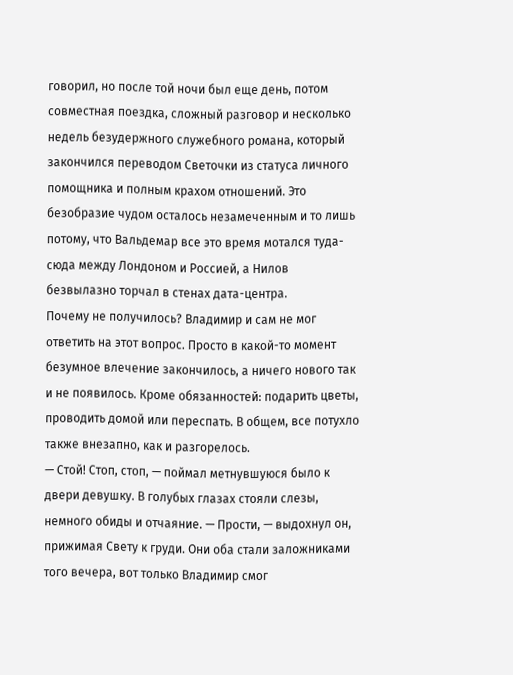говорил, но после той ночи был еще день, потом совместная поездка, сложный разговор и несколько недель безудержного служебного романа, который закончился переводом Светочки из статуса личного помощника и полным крахом отношений. Это безобразие чудом осталось незамеченным и то лишь потому, что Вальдемар все это время мотался туда-сюда между Лондоном и Россией, а Нилов безвылазно торчал в стенах дата-центра.
Почему не получилось? Владимир и сам не мог ответить на этот вопрос. Просто в какой-то момент безумное влечение закончилось, а ничего нового так и не появилось. Кроме обязанностей: подарить цветы, проводить домой или переспать. В общем, все потухло также внезапно, как и разгорелось.
— Стой! Стоп, стоп, — поймал метнувшуюся было к двери девушку. В голубых глазах стояли слезы, немного обиды и отчаяние. — Прости, — выдохнул он, прижимая Свету к груди. Они оба стали заложниками того вечера, вот только Владимир смог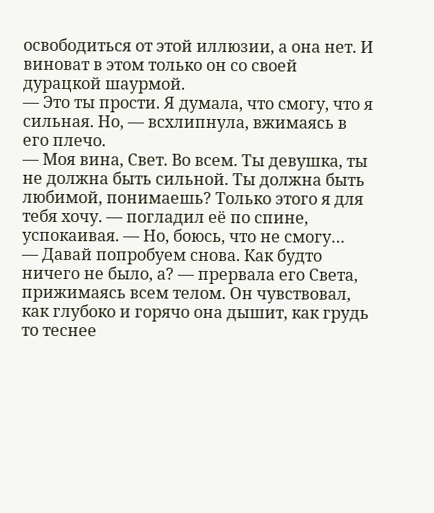освободиться от этой иллюзии, а она нет. И виноват в этом только он со своей дурацкой шаурмой.
— Это ты прости. Я думала, что смогу, что я сильная. Но, — всхлипнула, вжимаясь в его плечо.
— Моя вина, Свет. Во всем. Ты девушка, ты не должна быть сильной. Ты должна быть любимой, понимаешь? Только этого я для тебя хочу. — погладил её по спине, успокаивая. — Но, боюсь, что не смогу…
— Давай попробуем снова. Как будто ничего не было, а? — прервала его Света, прижимаясь всем телом. Он чувствовал, как глубоко и горячо она дышит, как грудь то теснее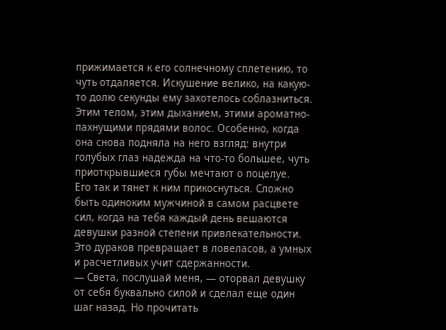прижимается к его солнечному сплетению, то чуть отдаляется. Искушение велико, на какую-то долю секунды ему захотелось соблазниться. Этим телом, этим дыханием, этими ароматно-пахнущими прядями волос. Особенно, когда она снова подняла на него взгляд: внутри голубых глаз надежда на что-то большее, чуть приоткрывшиеся губы мечтают о поцелуе.
Его так и тянет к ним прикоснуться. Сложно быть одиноким мужчиной в самом расцвете сил, когда на тебя каждый день вешаются девушки разной степени привлекательности. Это дураков превращает в ловеласов, а умных и расчетливых учит сдержанности.
— Света, послушай меня, — оторвал девушку от себя буквально силой и сделал еще один шаг назад. Но прочитать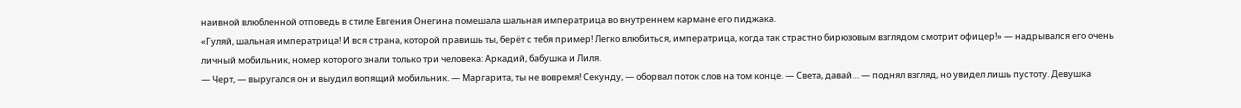наивной влюбленной отповедь в стиле Евгения Онегина помешала шальная императрица во внутреннем кармане его пиджака.
«Гуляй, шальная императрица! И вся страна, которой правишь ты, берёт с тебя пример! Легко влюбиться, императрица, когда так страстно бирюзовым взглядом смотрит офицер!» — надрывался его очень личный мобильник, номер которого знали только три человека: Аркадий, бабушка и Лиля.
— Черт, — выругался он и выудил вопящий мобильник. — Маргарита, ты не вовремя! Секунду, — оборвал поток слов на том конце. — Света, давай… — поднял взгляд, но увидел лишь пустоту. Девушка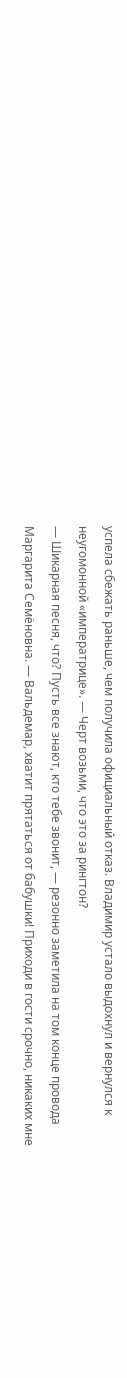успела сбежать раньше, чем получила официальный отказ. Владимир устало выдохнул и вернулся к неугомонной «императрице». — Черт возьми, что это за рингтон?
— Шикарная песня, что? Пусть все знают, кто тебе звонит, — резонно заметила на том конце провода Маргарита Семёновна. — Вальдемар, хватит прятаться от бабушки! Приходи в гости срочно, никаких мне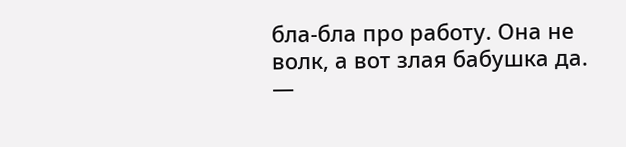бла-бла про работу. Она не волк, а вот злая бабушка да.
—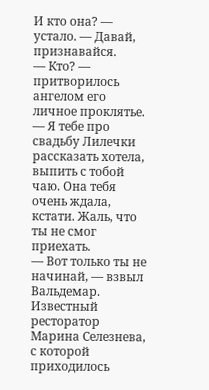И кто она? — устало. — Давай, признавайся.
— Кто? — притворилось ангелом его личное проклятье. — Я тебе про свадьбу Лилечки рассказать хотела, выпить с тобой чаю. Она тебя очень ждала, кстати. Жаль, что ты не смог приехать.
— Вот только ты не начинай, — взвыл Вальдемар. Известный ресторатор Марина Селезнева, с которой приходилось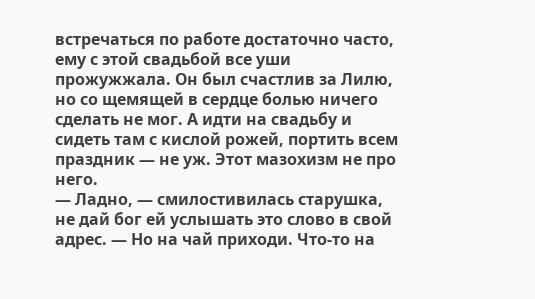встречаться по работе достаточно часто, ему с этой свадьбой все уши прожужжала. Он был счастлив за Лилю, но со щемящей в сердце болью ничего сделать не мог. А идти на свадьбу и сидеть там с кислой рожей, портить всем праздник — не уж. Этот мазохизм не про него.
— Ладно, — смилостивилась старушка, не дай бог ей услышать это слово в свой адрес. — Но на чай приходи. Что-то на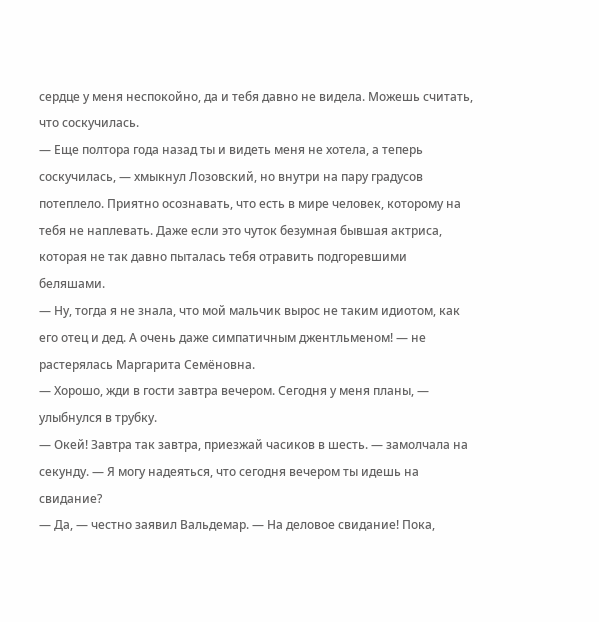сердце у меня неспокойно, да и тебя давно не видела. Можешь считать, что соскучилась.
— Еще полтора года назад ты и видеть меня не хотела, а теперь соскучилась, — хмыкнул Лозовский, но внутри на пару градусов потеплело. Приятно осознавать, что есть в мире человек, которому на тебя не наплевать. Даже если это чуток безумная бывшая актриса, которая не так давно пыталась тебя отравить подгоревшими беляшами.
— Ну, тогда я не знала, что мой мальчик вырос не таким идиотом, как его отец и дед. А очень даже симпатичным джентльменом! — не растерялась Маргарита Семёновна.
— Хорошо, жди в гости завтра вечером. Сегодня у меня планы, — улыбнулся в трубку.
— Окей! Завтра так завтра, приезжай часиков в шесть. — замолчала на секунду. — Я могу надеяться, что сегодня вечером ты идешь на свидание?
— Да, — честно заявил Вальдемар. — На деловое свидание! Пока,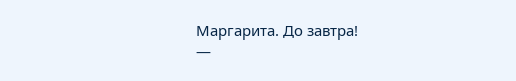Маргарита. До завтра!
—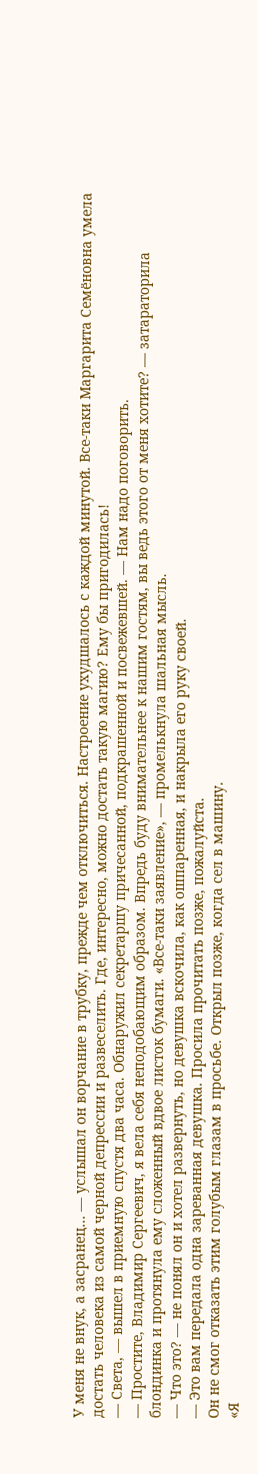У меня не внук, а засранец… — услышал он ворчание в трубку, прежде чем отключиться. Настроение ухудшалось с каждой минутой. Все-таки Маргарита Семёновна умела достать человека из самой черной депрессии и развеселить. Где, интересно, можно достать такую магию? Ему бы пригодилась!
— Света, — вышел в приемную спустя два часа. Обнаружил секретаршу причесанной, подкрашенной и посвежевшей. — Нам надо поговорить.
— Простите, Владимир Сергеевич, я вела себя неподобающим образом. Впредь буду внимательнее к нашим гостям, вы ведь этого от меня хотите? — затараторила блондинка и протянула ему сложенный вдвое листок бумаги. «Все-таки заявление», — промелькнула шальная мысль.
— Что это? — не понял он и хотел развернуть, но девушка вскочила, как ошпаренная, и накрыла его руку своей.
— Это вам передала одна зареванная девушка. Просила прочитать позже, пожалуйста.
Он не смог отказать этим голубым глазам в просьбе. Открыл позже, когда сел в машину.
«Я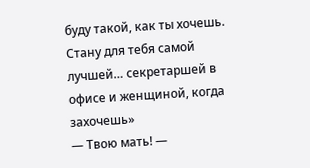буду такой, как ты хочешь. Стану для тебя самой лучшей… секретаршей в офисе и женщиной, когда захочешь»
— Твою мать! —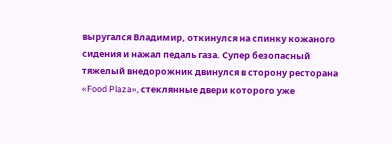выругался Владимир, откинулся на спинку кожаного сидения и нажал педаль газа. Супер безопасный тяжелый внедорожник двинулся в сторону ресторана «Food Plaza», стеклянные двери которого уже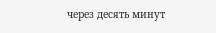через десять минут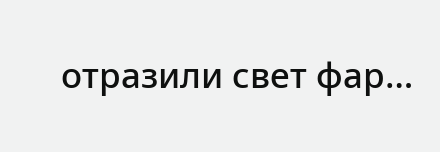отразили свет фар…